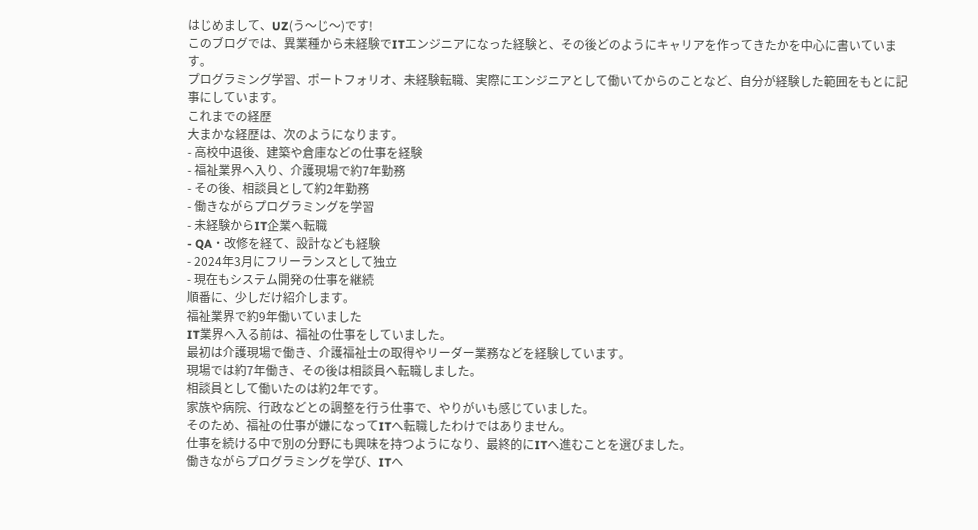はじめまして、UZ(う〜じ〜)です!
このブログでは、異業種から未経験でITエンジニアになった経験と、その後どのようにキャリアを作ってきたかを中心に書いています。
プログラミング学習、ポートフォリオ、未経験転職、実際にエンジニアとして働いてからのことなど、自分が経験した範囲をもとに記事にしています。
これまでの経歴
大まかな経歴は、次のようになります。
- 高校中退後、建築や倉庫などの仕事を経験
- 福祉業界へ入り、介護現場で約7年勤務
- その後、相談員として約2年勤務
- 働きながらプログラミングを学習
- 未経験からIT企業へ転職
- QA・改修を経て、設計なども経験
- 2024年3月にフリーランスとして独立
- 現在もシステム開発の仕事を継続
順番に、少しだけ紹介します。
福祉業界で約9年働いていました
IT業界へ入る前は、福祉の仕事をしていました。
最初は介護現場で働き、介護福祉士の取得やリーダー業務などを経験しています。
現場では約7年働き、その後は相談員へ転職しました。
相談員として働いたのは約2年です。
家族や病院、行政などとの調整を行う仕事で、やりがいも感じていました。
そのため、福祉の仕事が嫌になってITへ転職したわけではありません。
仕事を続ける中で別の分野にも興味を持つようになり、最終的にITへ進むことを選びました。
働きながらプログラミングを学び、ITへ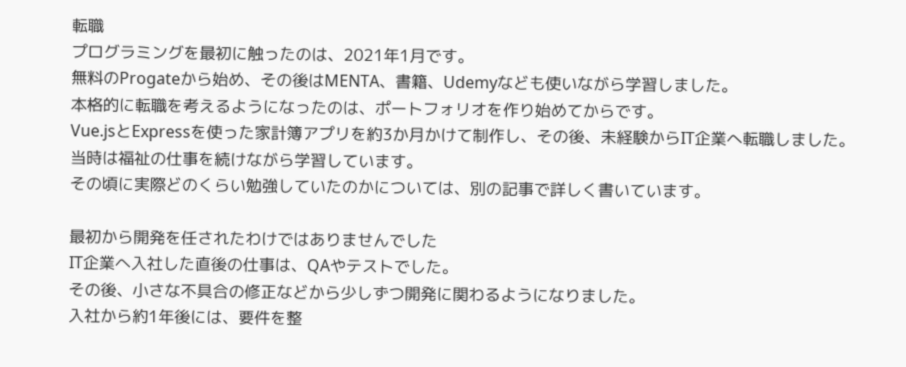転職
プログラミングを最初に触ったのは、2021年1月です。
無料のProgateから始め、その後はMENTA、書籍、Udemyなども使いながら学習しました。
本格的に転職を考えるようになったのは、ポートフォリオを作り始めてからです。
Vue.jsとExpressを使った家計簿アプリを約3か月かけて制作し、その後、未経験からIT企業へ転職しました。
当時は福祉の仕事を続けながら学習しています。
その頃に実際どのくらい勉強していたのかについては、別の記事で詳しく書いています。

最初から開発を任されたわけではありませんでした
IT企業へ入社した直後の仕事は、QAやテストでした。
その後、小さな不具合の修正などから少しずつ開発に関わるようになりました。
入社から約1年後には、要件を整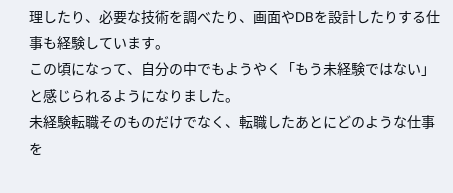理したり、必要な技術を調べたり、画面やDBを設計したりする仕事も経験しています。
この頃になって、自分の中でもようやく「もう未経験ではない」と感じられるようになりました。
未経験転職そのものだけでなく、転職したあとにどのような仕事を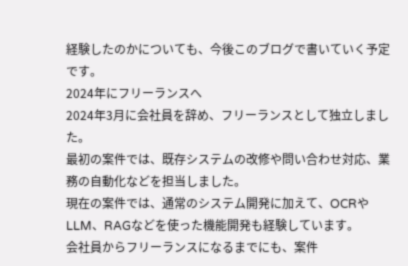経験したのかについても、今後このブログで書いていく予定です。
2024年にフリーランスへ
2024年3月に会社員を辞め、フリーランスとして独立しました。
最初の案件では、既存システムの改修や問い合わせ対応、業務の自動化などを担当しました。
現在の案件では、通常のシステム開発に加えて、OCRやLLM、RAGなどを使った機能開発も経験しています。
会社員からフリーランスになるまでにも、案件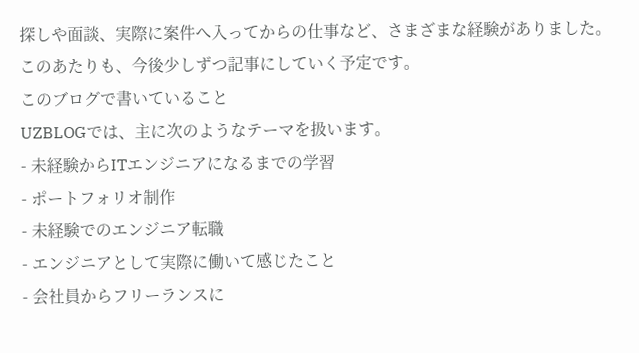探しや面談、実際に案件へ入ってからの仕事など、さまざまな経験がありました。
このあたりも、今後少しずつ記事にしていく予定です。
このブログで書いていること
UZBLOGでは、主に次のようなテーマを扱います。
- 未経験からITエンジニアになるまでの学習
- ポートフォリオ制作
- 未経験でのエンジニア転職
- エンジニアとして実際に働いて感じたこと
- 会社員からフリーランスに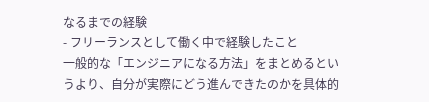なるまでの経験
- フリーランスとして働く中で経験したこと
一般的な「エンジニアになる方法」をまとめるというより、自分が実際にどう進んできたのかを具体的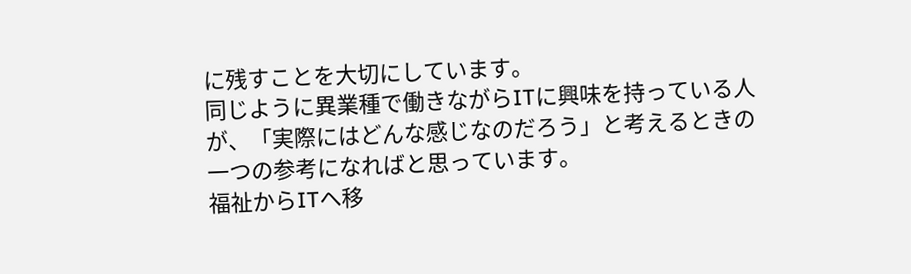に残すことを大切にしています。
同じように異業種で働きながらITに興味を持っている人が、「実際にはどんな感じなのだろう」と考えるときの一つの参考になればと思っています。
福祉からITへ移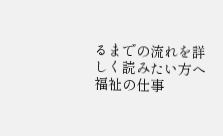るまでの流れを詳しく読みたい方へ
福祉の仕事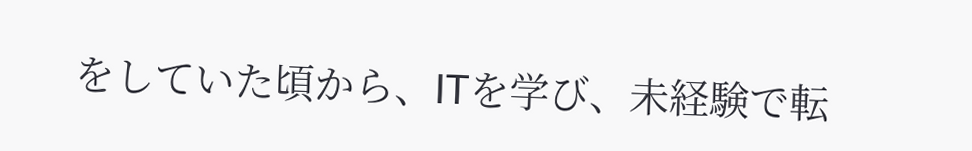をしていた頃から、ITを学び、未経験で転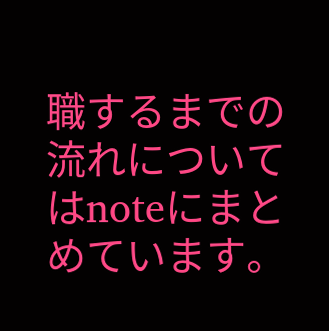職するまでの流れについてはnoteにまとめています。